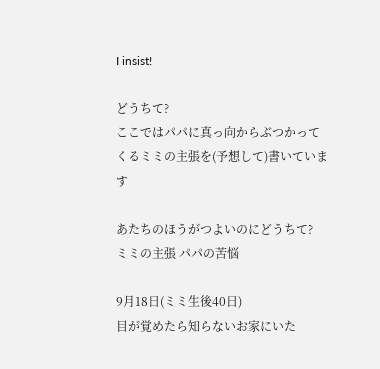I insist!

どうちて?
ここではパパに真っ向からぶつかってくるミミの主張を(予想して)書いています

あたちのほうがつよいのにどうちて?
ミミの主張 パパの苦悩

9月18日(ミミ生後40日)
目が覚めたら知らないお家にいた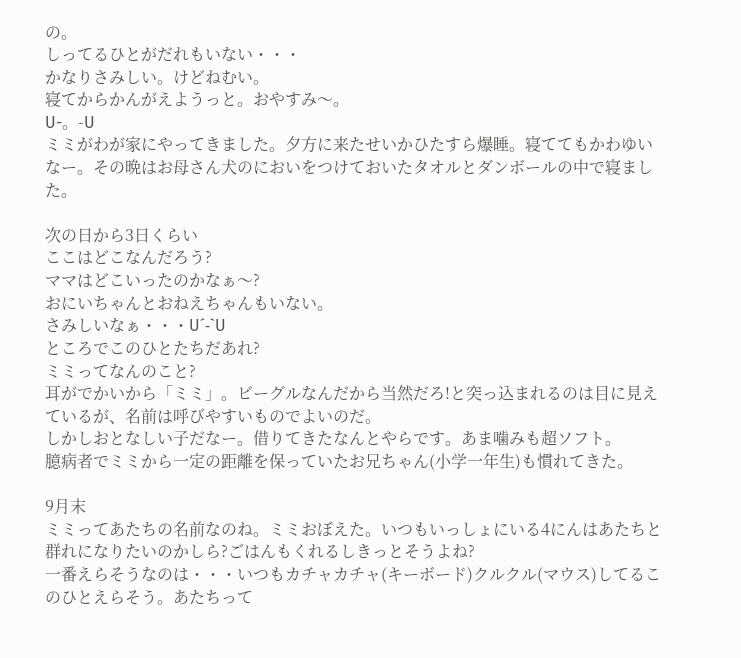の。
しってるひとがだれもいない・・・
かなりさみしい。けどねむい。
寝てからかんがえようっと。おやすみ〜。
U-。-U
ミミがわが家にやってきました。夕方に来たせいかひたすら爆睡。寝ててもかわゆいなー。その晩はお母さん犬のにおいをつけておいたタオルとダンボールの中で寝ました。

次の日から3日くらい
ここはどこなんだろう?
ママはどこいったのかなぁ〜?
おにいちゃんとおねえちゃんもいない。
さみしいなぁ・・・U´‐`U
ところでこのひとたちだあれ?
ミミってなんのこと?
耳がでかいから「ミミ」。ビーグルなんだから当然だろ!と突っ込まれるのは目に見えているが、名前は呼びやすいものでよいのだ。
しかしおとなしい子だなー。借りてきたなんとやらです。あま噛みも超ソフト。
臆病者でミミから一定の距離を保っていたお兄ちゃん(小学一年生)も慣れてきた。

9月末
ミミってあたちの名前なのね。ミミおぼえた。いつもいっしょにいる4にんはあたちと群れになりたいのかしら?ごはんもくれるしきっとそうよね?
一番えらそうなのは・・・いつもカチャカチャ(キーボード)クルクル(マウス)してるこのひとえらそう。あたちって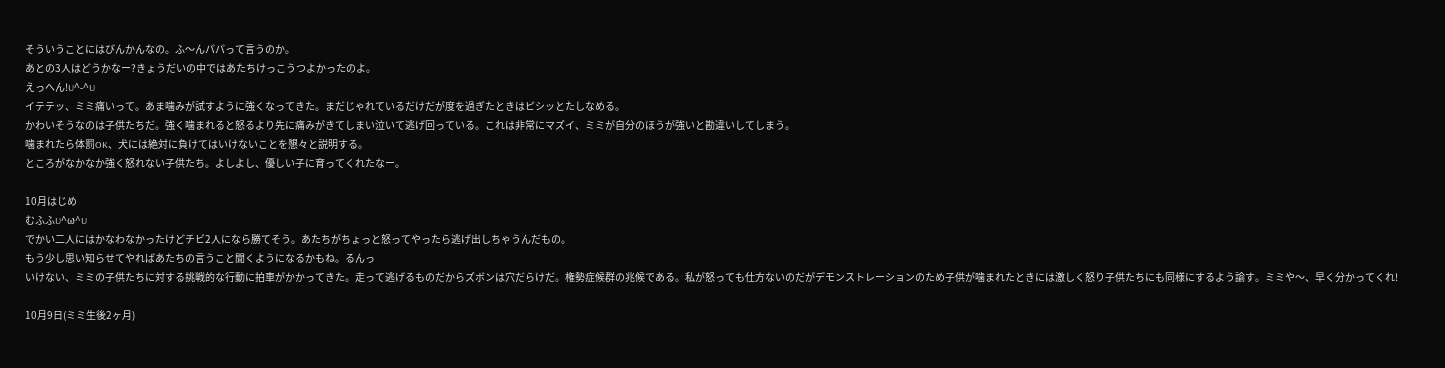そういうことにはびんかんなの。ふ〜んパパって言うのか。
あとの3人はどうかなー?きょうだいの中ではあたちけっこうつよかったのよ。
えっへん!U^‐^U
イテテッ、ミミ痛いって。あま噛みが試すように強くなってきた。まだじゃれているだけだが度を過ぎたときはピシッとたしなめる。
かわいそうなのは子供たちだ。強く噛まれると怒るより先に痛みがきてしまい泣いて逃げ回っている。これは非常にマズイ、ミミが自分のほうが強いと勘違いしてしまう。
噛まれたら体罰OK、犬には絶対に負けてはいけないことを懇々と説明する。
ところがなかなか強く怒れない子供たち。よしよし、優しい子に育ってくれたなー。

10月はじめ
むふふU^ω^U
でかい二人にはかなわなかったけどチビ2人になら勝てそう。あたちがちょっと怒ってやったら逃げ出しちゃうんだもの。
もう少し思い知らせてやればあたちの言うこと聞くようになるかもね。るんっ
いけない、ミミの子供たちに対する挑戦的な行動に拍車がかかってきた。走って逃げるものだからズボンは穴だらけだ。権勢症候群の兆候である。私が怒っても仕方ないのだがデモンストレーションのため子供が噛まれたときには激しく怒り子供たちにも同様にするよう諭す。ミミや〜、早く分かってくれ!

10月9日(ミミ生後2ヶ月)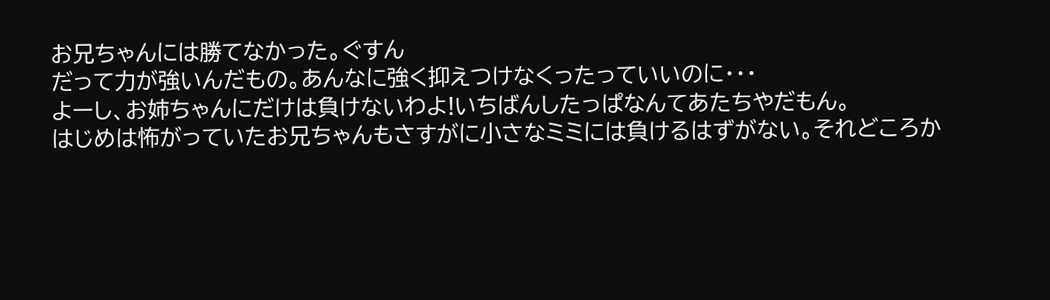お兄ちゃんには勝てなかった。ぐすん
だって力が強いんだもの。あんなに強く抑えつけなくったっていいのに・・・
よーし、お姉ちゃんにだけは負けないわよ!いちばんしたっぱなんてあたちやだもん。
はじめは怖がっていたお兄ちゃんもさすがに小さなミミには負けるはずがない。それどころか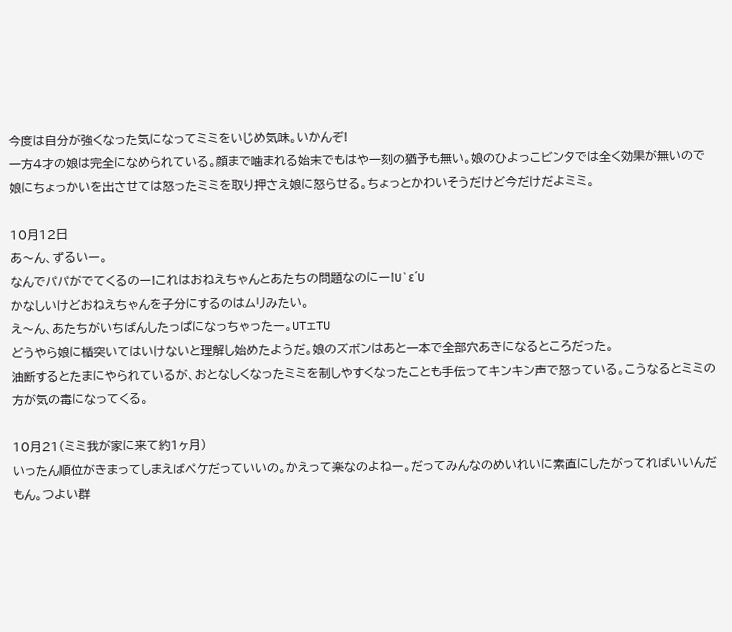今度は自分が強くなった気になってミミをいじめ気味。いかんぞ!
一方4才の娘は完全になめられている。顔まで噛まれる始末でもはや一刻の猶予も無い。娘のひよっこビンタでは全く効果が無いので娘にちょっかいを出させては怒ったミミを取り押さえ娘に怒らせる。ちょっとかわいそうだけど今だけだよミミ。

10月12日
あ〜ん、ずるいー。
なんでパパがでてくるのー!これはおねえちゃんとあたちの問題なのにー!U`ε´U
かなしいけどおねえちゃんを子分にするのはムリみたい。
え〜ん、あたちがいちばんしたっぱになっちゃったー。UTェTU
どうやら娘に楯突いてはいけないと理解し始めたようだ。娘のズボンはあと一本で全部穴あきになるところだった。
油断するとたまにやられているが、おとなしくなったミミを制しやすくなったことも手伝ってキンキン声で怒っている。こうなるとミミの方が気の毒になってくる。

10月21(ミミ我が家に来て約1ヶ月)
いったん順位がきまってしまえばペケだっていいの。かえって楽なのよねー。だってみんなのめいれいに素直にしたがってればいいんだもん。つよい群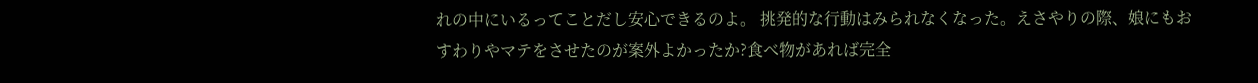れの中にいるってことだし安心できるのよ。 挑発的な行動はみられなくなった。えさやりの際、娘にもおすわりやマテをさせたのが案外よかったか?食べ物があれば完全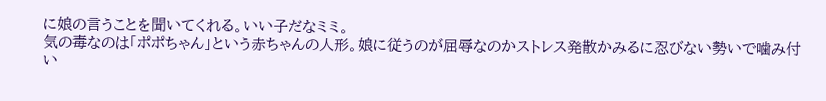に娘の言うことを聞いてくれる。いい子だなミミ。
気の毒なのは「ポポちゃん」という赤ちゃんの人形。娘に従うのが屈辱なのかストレス発散かみるに忍びない勢いで噛み付い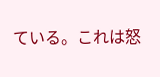ている。これは怒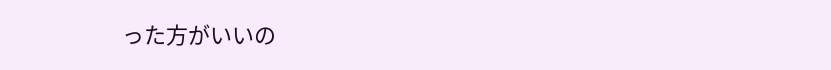った方がいいの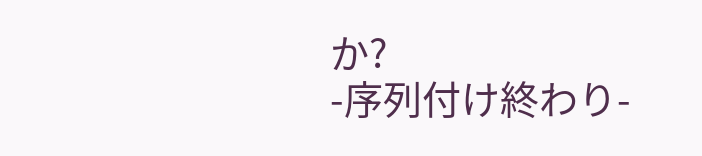か?
-序列付け終わり-